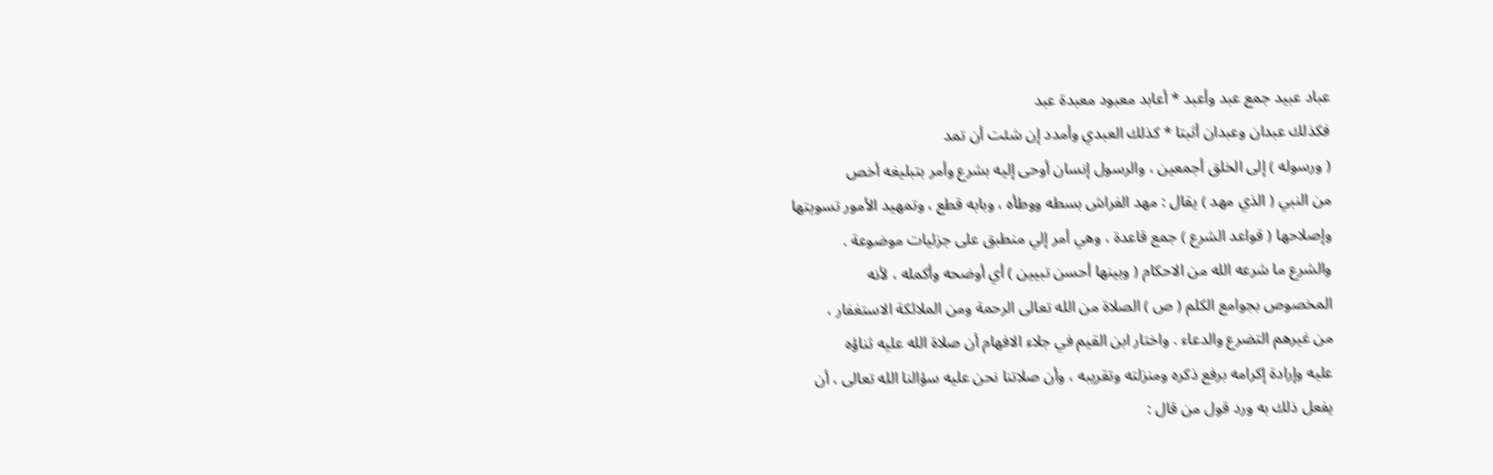عباد عبيد جمع عبد وأعبد * أعابد معبود معبدة عبد
فكذلك عبدان وعبدان أثبتا * كذلك العبدي وأمدد إن شئت أن تمد
( ورسوله ) إلى الخلق أجمعين ، والرسول إنسان أوحى إليه بشرع وأمر بتبليغه أخص
من النبي ( الذي مهد ) يقال : مهد الفراش بسطه ووطأه ، وبابه قطع ، وتمهيد الأمور تسويتها
وإصلاحها ( قواعد الشرع ) جمع قاعدة ، وهي أمر إلي منطبق على جزئيات موضوعة .
والشرع ما شرعه الله من الاحكام ( وبينها أحسن تبيين ) أي أوضحه وأكمله ، لأنه
المخصوص بجوامع الكلم ( ص ) الصلاة من الله تعالى الرحمة ومن الملائكة الاستغفار ،
من غيرهم التضرع والدعاء . واختار ابن القيم في جلاء الافهام أن صلاة الله عليه ثناؤه
عليه وإرادة إكرامه برفع ذكره ومنزلته وتقريبه ، وأن صلاتنا نحن عليه سؤالنا الله تعالى ، أن
يفعل ذلك به ورد قول من قال :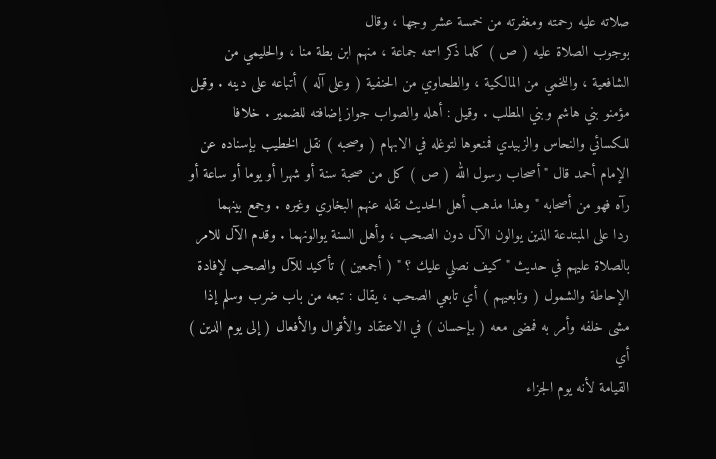صلاته عليه رحمته ومغفرته من خمسة عشر وجها ، وقال
بوجوب الصلاة عليه ( ص ) كلما ذكر اسمه جماعة ، منهم ابن بطة منا ، والحليمي من
الشافعية ، واللخمي من المالكية ، والطحاوي من الحنفية ( وعلى آله ) أتباعه على دينه . وقيل
مؤمنو بني هاشم وبني المطلب . وقيل : أهله والصواب جواز إضافته للضمير . خلافا
للكسائي والنحاس والزبيدي فمنعوها لتوغله في الابهام ( وصحبه ) نقل الخطيب بإسناده عن
الإمام أحمد قال " أصحاب رسول الله ( ص ) كل من صحبة سنة أو شهرا أو يوما أو ساعة أو
رآه فهو من أصحابه " وهذا مذهب أهل الحديث نقله عنهم البخاري وغيره . وجمع بينهما
ردا على المبتدعة الذين يوالون الآل دون الصحب ، وأهل السنة يوالونهما . وقدم الآل للامر
بالصلاة عليهم في حديث " كيف نصلي عليك ؟ " ( أجمعين ) تأكيد للآل والصحب لإفادة
الإحاطة والشمول ( وتابعيهم ) أي تابعي الصحب ، يقال : تبعه من باب ضرب وسلم إذا
مشى خلفه وأمر به فمضى معه ( بإحسان ) في الاعتقاد والأقوال والأفعال ( إلى يوم الدين ) أي
القيامة لأنه يوم الجزاء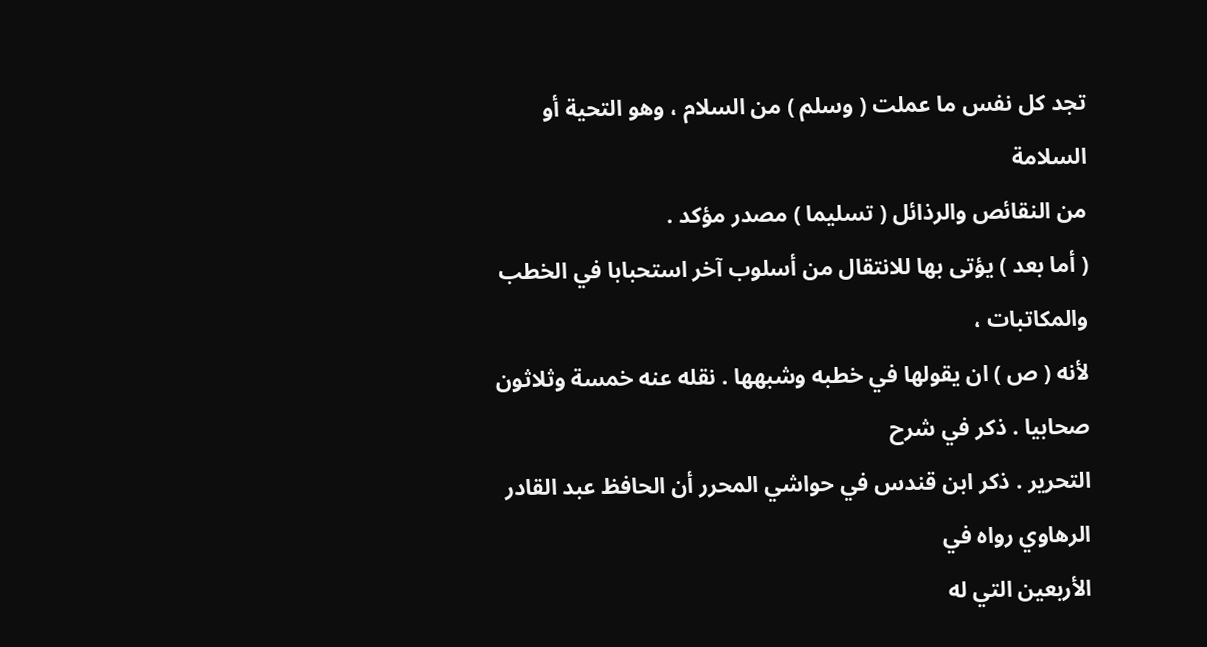تجد كل نفس ما عملت ( وسلم ) من السلام ، وهو التحية أو السلامة
من النقائص والرذائل ( تسليما ) مصدر مؤكد .
( أما بعد ) يؤتى بها للانتقال من أسلوب آخر استحبابا في الخطب والمكاتبات ،
لأنه ( ص ) ان يقولها في خطبه وشبهها . نقله عنه خمسة وثلاثون صحابيا . ذكر في شرح
التحرير . ذكر ابن قندس في حواشي المحرر أن الحافظ عبد القادر الرهاوي رواه في
الأربعين التي له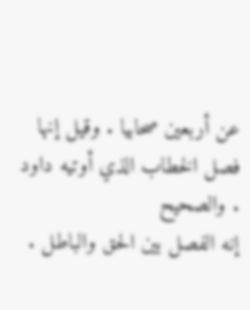عن أربعين صحابيا . وقيل إنها فصل الخطاب الذي أوتيه داود . والصحيح
إنه الفصل بين الحق والباطل .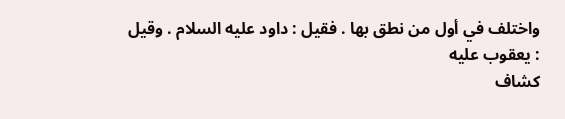واختلف في أول من نطق بها . فقيل : داود عليه السلام . وقيل : يعقوب عليه
كشاف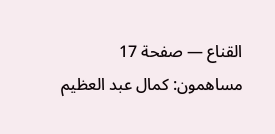القناع — صفحة 17
مساهمون: كمال عبد العظيم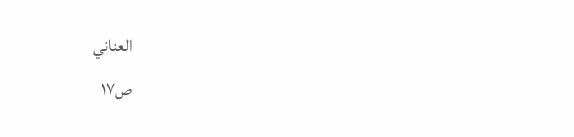العناني
ص١٧